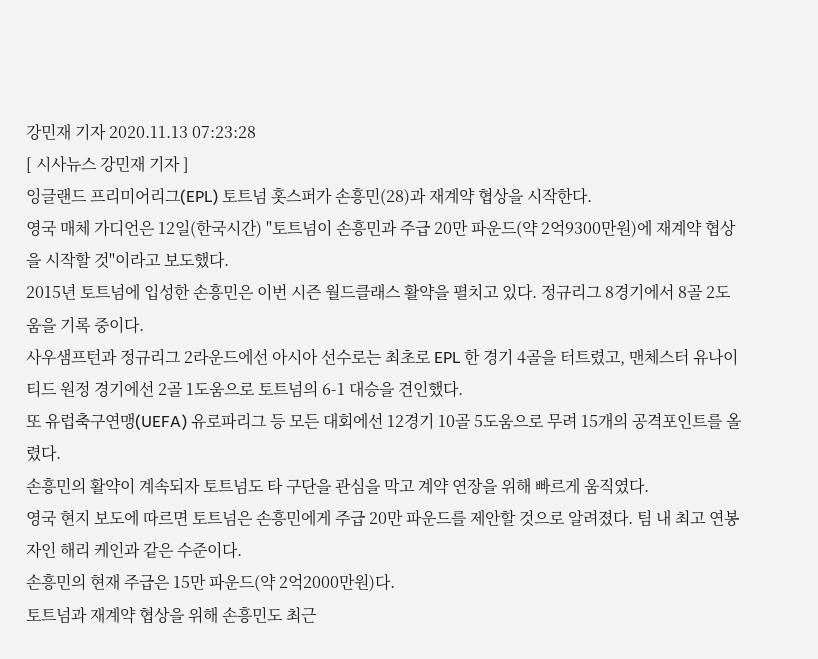강민재 기자 2020.11.13 07:23:28
[ 시사뉴스 강민재 기자 ]
잉글랜드 프리미어리그(EPL) 토트넘 홋스퍼가 손흥민(28)과 재계약 협상을 시작한다.
영국 매체 가디언은 12일(한국시간) "토트넘이 손흥민과 주급 20만 파운드(약 2억9300만원)에 재계약 협상을 시작할 것"이라고 보도했다.
2015년 토트넘에 입성한 손흥민은 이번 시즌 월드클래스 활약을 펼치고 있다. 정규리그 8경기에서 8골 2도움을 기록 중이다.
사우샘프턴과 정규리그 2라운드에선 아시아 선수로는 최초로 EPL 한 경기 4골을 터트렸고, 맨체스터 유나이티드 원정 경기에선 2골 1도움으로 토트넘의 6-1 대승을 견인했다.
또 유럽축구연맹(UEFA) 유로파리그 등 모든 대회에선 12경기 10골 5도움으로 무려 15개의 공격포인트를 올렸다.
손흥민의 활약이 계속되자 토트넘도 타 구단을 관심을 막고 계약 연장을 위해 빠르게 움직였다.
영국 현지 보도에 따르면 토트넘은 손흥민에게 주급 20만 파운드를 제안할 것으로 알려졌다. 팀 내 최고 연봉자인 해리 케인과 같은 수준이다.
손흥민의 현재 주급은 15만 파운드(약 2억2000만원)다.
토트넘과 재계약 협상을 위해 손흥민도 최근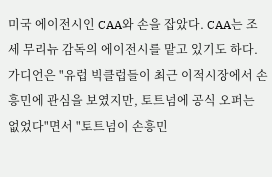미국 에이전시인 CAA와 손을 잡았다. CAA는 조세 무리뉴 감독의 에이전시를 맡고 있기도 하다.
가디언은 "유럽 빅클럽들이 최근 이적시장에서 손흥민에 관심을 보였지만, 토트넘에 공식 오퍼는 없었다"면서 "토트넘이 손흥민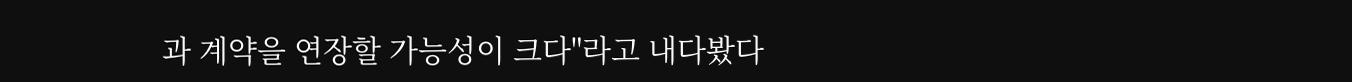과 계약을 연장할 가능성이 크다"라고 내다봤다